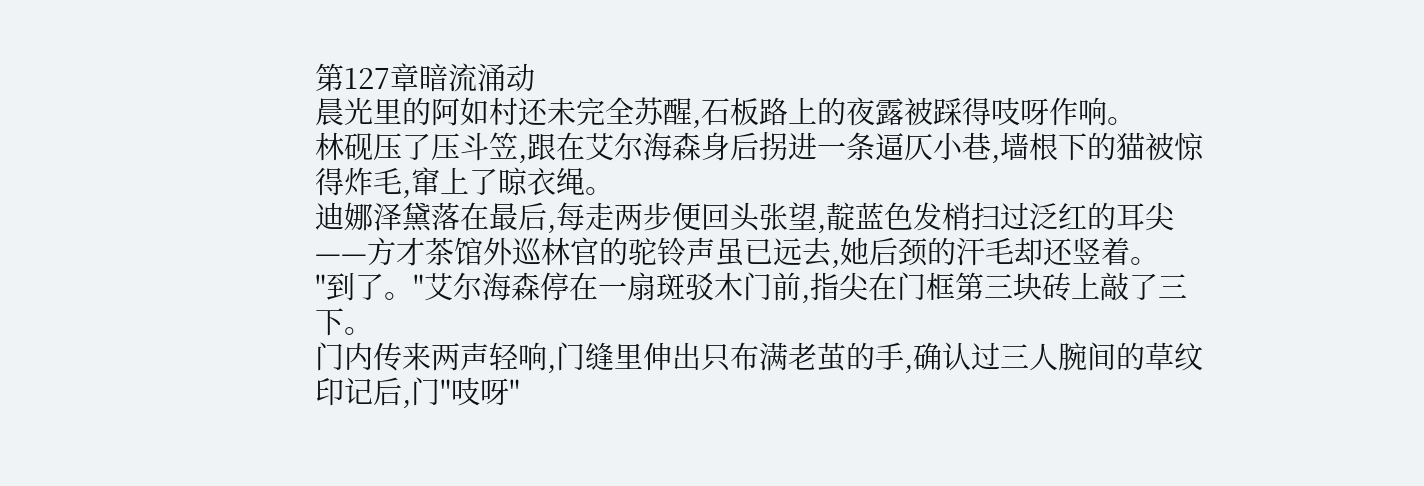第127章暗流涌动
晨光里的阿如村还未完全苏醒,石板路上的夜露被踩得吱呀作响。
林砚压了压斗笠,跟在艾尔海森身后拐进一条逼仄小巷,墙根下的猫被惊得炸毛,窜上了晾衣绳。
迪娜泽黛落在最后,每走两步便回头张望,靛蓝色发梢扫过泛红的耳尖——方才茶馆外巡林官的驼铃声虽已远去,她后颈的汗毛却还竖着。
"到了。"艾尔海森停在一扇斑驳木门前,指尖在门框第三块砖上敲了三下。
门内传来两声轻响,门缝里伸出只布满老茧的手,确认过三人腕间的草纹印记后,门"吱呀"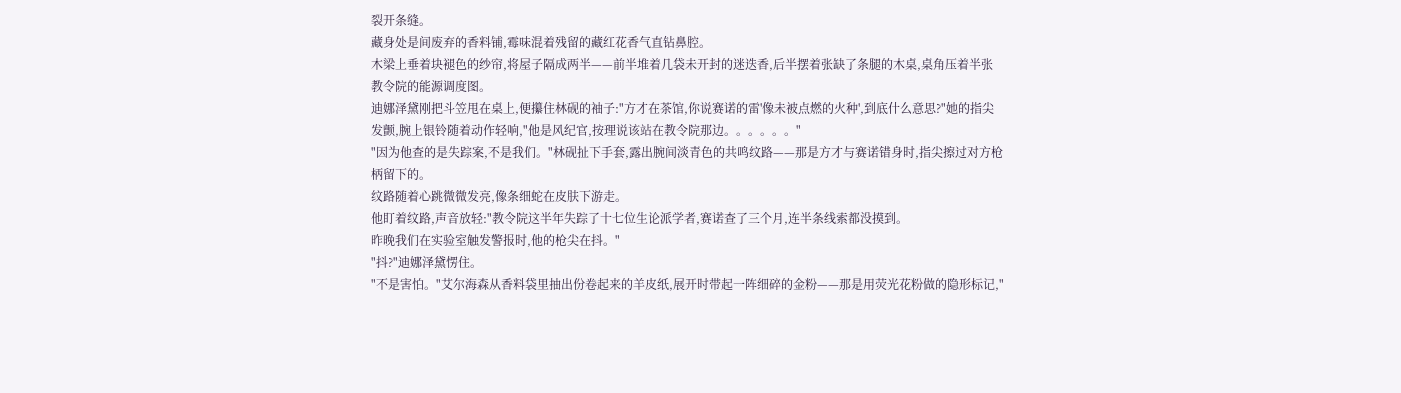裂开条缝。
藏身处是间废弃的香料铺,霉味混着残留的藏红花香气直钻鼻腔。
木梁上垂着块褪色的纱帘,将屋子隔成两半——前半堆着几袋未开封的迷迭香,后半摆着张缺了条腿的木桌,桌角压着半张教令院的能源调度图。
迪娜泽黛刚把斗笠甩在桌上,便攥住林砚的袖子:"方才在茶馆,你说赛诺的雷'像未被点燃的火种',到底什么意思?"她的指尖发颤,腕上银铃随着动作轻响,"他是风纪官,按理说该站在教令院那边。。。。。。"
"因为他查的是失踪案,不是我们。"林砚扯下手套,露出腕间淡青色的共鸣纹路——那是方才与赛诺错身时,指尖擦过对方枪柄留下的。
纹路随着心跳微微发亮,像条细蛇在皮肤下游走。
他盯着纹路,声音放轻:"教令院这半年失踪了十七位生论派学者,赛诺查了三个月,连半条线索都没摸到。
昨晚我们在实验室触发警报时,他的枪尖在抖。"
"抖?"迪娜泽黛愣住。
"不是害怕。"艾尔海森从香料袋里抽出份卷起来的羊皮纸,展开时带起一阵细碎的金粉——那是用荧光花粉做的隐形标记,"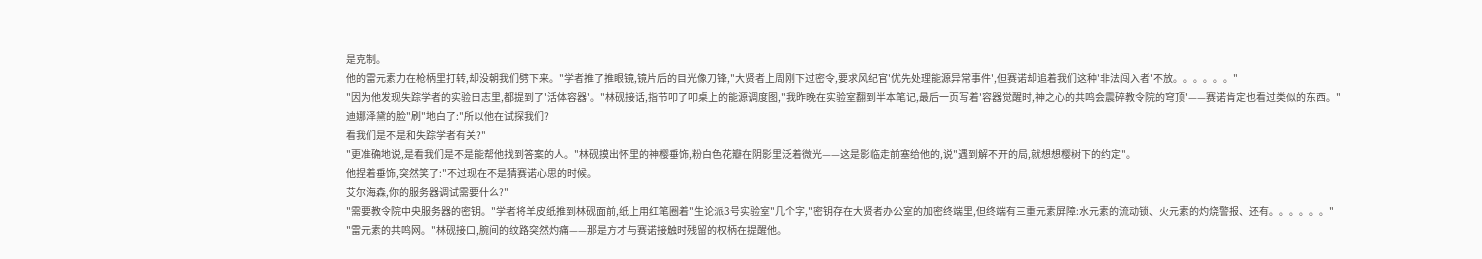是克制。
他的雷元素力在枪柄里打转,却没朝我们劈下来。"学者推了推眼镜,镜片后的目光像刀锋,"大贤者上周刚下过密令,要求风纪官'优先处理能源异常事件',但赛诺却追着我们这种'非法闯入者'不放。。。。。。"
"因为他发现失踪学者的实验日志里,都提到了'活体容器'。"林砚接话,指节叩了叩桌上的能源调度图,"我昨晚在实验室翻到半本笔记,最后一页写着'容器觉醒时,神之心的共鸣会震碎教令院的穹顶'——赛诺肯定也看过类似的东西。"
迪娜泽黛的脸"刷"地白了:"所以他在试探我们?
看我们是不是和失踪学者有关?"
"更准确地说,是看我们是不是能帮他找到答案的人。"林砚摸出怀里的神樱垂饰,粉白色花瓣在阴影里泛着微光——这是影临走前塞给他的,说"遇到解不开的局,就想想樱树下的约定"。
他捏着垂饰,突然笑了:"不过现在不是猜赛诺心思的时候。
艾尔海森,你的服务器调试需要什么?"
"需要教令院中央服务器的密钥。"学者将羊皮纸推到林砚面前,纸上用红笔圈着"生论派3号实验室"几个字,"密钥存在大贤者办公室的加密终端里,但终端有三重元素屏障:水元素的流动锁、火元素的灼烧警报、还有。。。。。。"
"雷元素的共鸣网。"林砚接口,腕间的纹路突然灼痛——那是方才与赛诺接触时残留的权柄在提醒他。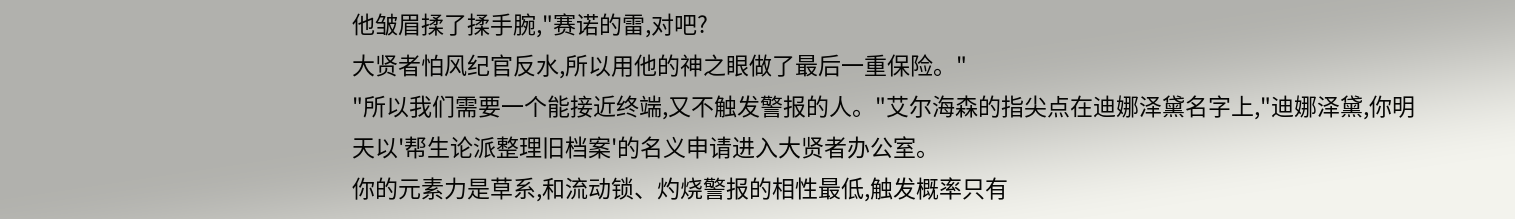他皱眉揉了揉手腕,"赛诺的雷,对吧?
大贤者怕风纪官反水,所以用他的神之眼做了最后一重保险。"
"所以我们需要一个能接近终端,又不触发警报的人。"艾尔海森的指尖点在迪娜泽黛名字上,"迪娜泽黛,你明天以'帮生论派整理旧档案'的名义申请进入大贤者办公室。
你的元素力是草系,和流动锁、灼烧警报的相性最低,触发概率只有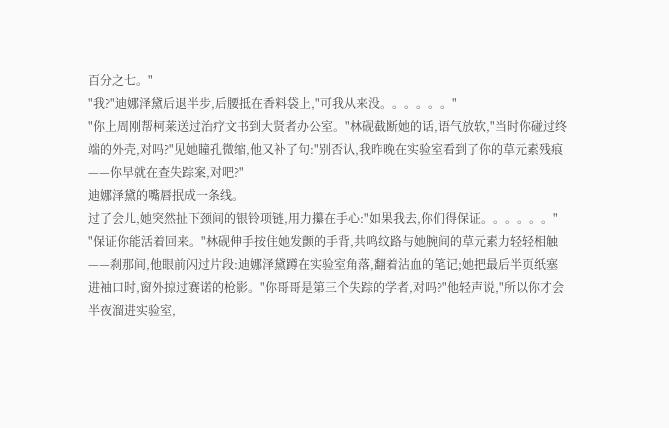百分之七。"
"我?"迪娜泽黛后退半步,后腰抵在香料袋上,"可我从来没。。。。。。"
"你上周刚帮柯莱送过治疗文书到大贤者办公室。"林砚截断她的话,语气放软,"当时你碰过终端的外壳,对吗?"见她瞳孔微缩,他又补了句:"别否认,我昨晚在实验室看到了你的草元素残痕——你早就在查失踪案,对吧?"
迪娜泽黛的嘴唇抿成一条线。
过了会儿,她突然扯下颈间的银铃项链,用力攥在手心:"如果我去,你们得保证。。。。。。"
"保证你能活着回来。"林砚伸手按住她发颤的手背,共鸣纹路与她腕间的草元素力轻轻相触——刹那间,他眼前闪过片段:迪娜泽黛蹲在实验室角落,翻着沾血的笔记;她把最后半页纸塞进袖口时,窗外掠过赛诺的枪影。"你哥哥是第三个失踪的学者,对吗?"他轻声说,"所以你才会半夜溜进实验室,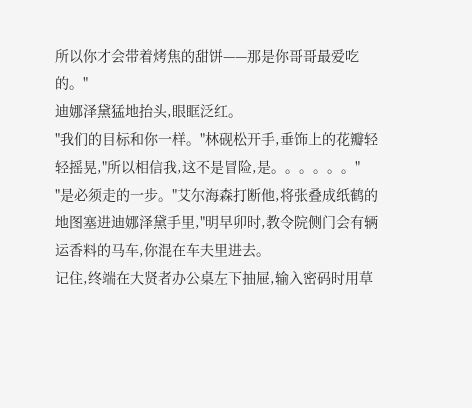所以你才会带着烤焦的甜饼——那是你哥哥最爱吃的。"
迪娜泽黛猛地抬头,眼眶泛红。
"我们的目标和你一样。"林砚松开手,垂饰上的花瓣轻轻摇晃,"所以相信我,这不是冒险,是。。。。。。"
"是必须走的一步。"艾尔海森打断他,将张叠成纸鹤的地图塞进迪娜泽黛手里,"明早卯时,教令院侧门会有辆运香料的马车,你混在车夫里进去。
记住,终端在大贤者办公桌左下抽屉,输入密码时用草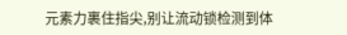元素力裹住指尖,别让流动锁检测到体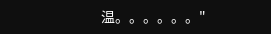温。。。。。。"